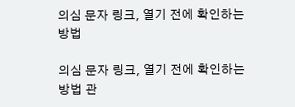의심 문자 링크, 열기 전에 확인하는 방법

의심 문자 링크, 열기 전에 확인하는 방법 관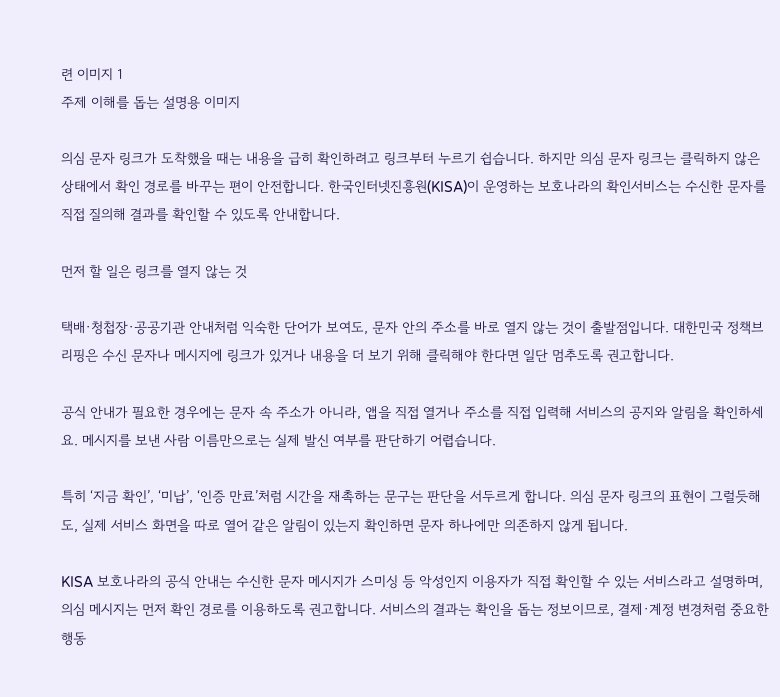련 이미지 1
주제 이해를 돕는 설명용 이미지

의심 문자 링크가 도착했을 때는 내용을 급히 확인하려고 링크부터 누르기 쉽습니다. 하지만 의심 문자 링크는 클릭하지 않은 상태에서 확인 경로를 바꾸는 편이 안전합니다. 한국인터넷진흥원(KISA)이 운영하는 보호나라의 확인서비스는 수신한 문자를 직접 질의해 결과를 확인할 수 있도록 안내합니다.

먼저 할 일은 링크를 열지 않는 것

택배·청첩장·공공기관 안내처럼 익숙한 단어가 보여도, 문자 안의 주소를 바로 열지 않는 것이 출발점입니다. 대한민국 정책브리핑은 수신 문자나 메시지에 링크가 있거나 내용을 더 보기 위해 클릭해야 한다면 일단 멈추도록 권고합니다.

공식 안내가 필요한 경우에는 문자 속 주소가 아니라, 앱을 직접 열거나 주소를 직접 입력해 서비스의 공지와 알림을 확인하세요. 메시지를 보낸 사람 이름만으로는 실제 발신 여부를 판단하기 어렵습니다.

특히 ‘지금 확인’, ‘미납’, ‘인증 만료’처럼 시간을 재촉하는 문구는 판단을 서두르게 합니다. 의심 문자 링크의 표현이 그럴듯해도, 실제 서비스 화면을 따로 열어 같은 알림이 있는지 확인하면 문자 하나에만 의존하지 않게 됩니다.

KISA 보호나라의 공식 안내는 수신한 문자 메시지가 스미싱 등 악성인지 이용자가 직접 확인할 수 있는 서비스라고 설명하며, 의심 메시지는 먼저 확인 경로를 이용하도록 권고합니다. 서비스의 결과는 확인을 돕는 정보이므로, 결제·계정 변경처럼 중요한 행동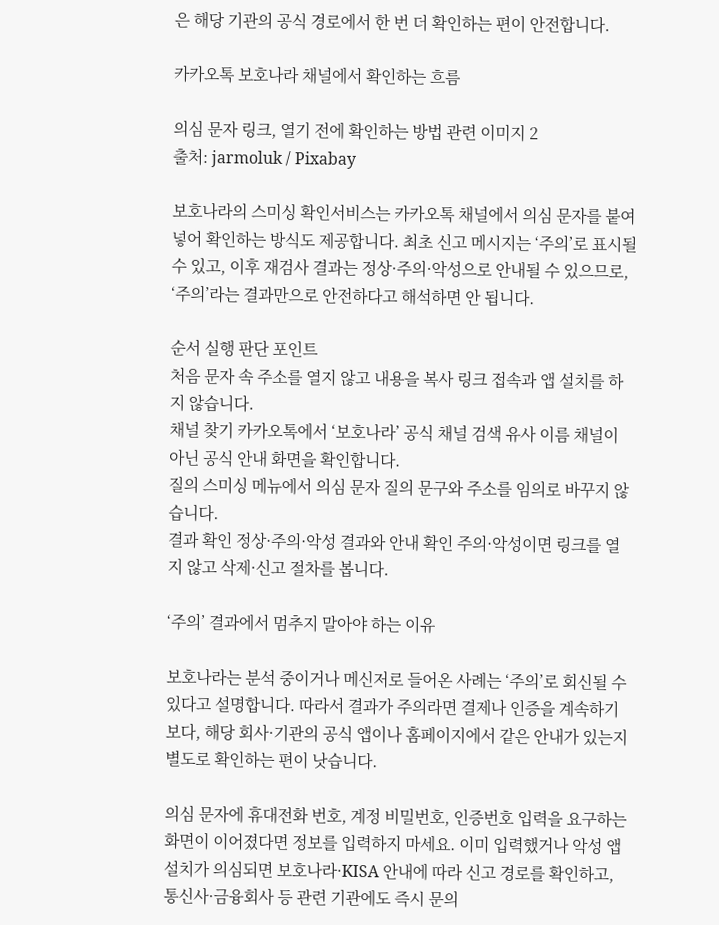은 해당 기관의 공식 경로에서 한 번 더 확인하는 편이 안전합니다.

카카오톡 보호나라 채널에서 확인하는 흐름

의심 문자 링크, 열기 전에 확인하는 방법 관련 이미지 2
출처: jarmoluk / Pixabay

보호나라의 스미싱 확인서비스는 카카오톡 채널에서 의심 문자를 붙여 넣어 확인하는 방식도 제공합니다. 최초 신고 메시지는 ‘주의’로 표시될 수 있고, 이후 재검사 결과는 정상·주의·악성으로 안내될 수 있으므로, ‘주의’라는 결과만으로 안전하다고 해석하면 안 됩니다.

순서 실행 판단 포인트
처음 문자 속 주소를 열지 않고 내용을 복사 링크 접속과 앱 설치를 하지 않습니다.
채널 찾기 카카오톡에서 ‘보호나라’ 공식 채널 검색 유사 이름 채널이 아닌 공식 안내 화면을 확인합니다.
질의 스미싱 메뉴에서 의심 문자 질의 문구와 주소를 임의로 바꾸지 않습니다.
결과 확인 정상·주의·악성 결과와 안내 확인 주의·악성이면 링크를 열지 않고 삭제·신고 절차를 봅니다.

‘주의’ 결과에서 멈추지 말아야 하는 이유

보호나라는 분석 중이거나 메신저로 들어온 사례는 ‘주의’로 회신될 수 있다고 설명합니다. 따라서 결과가 주의라면 결제나 인증을 계속하기보다, 해당 회사·기관의 공식 앱이나 홈페이지에서 같은 안내가 있는지 별도로 확인하는 편이 낫습니다.

의심 문자에 휴대전화 번호, 계정 비밀번호, 인증번호 입력을 요구하는 화면이 이어졌다면 정보를 입력하지 마세요. 이미 입력했거나 악성 앱 설치가 의심되면 보호나라·KISA 안내에 따라 신고 경로를 확인하고, 통신사·금융회사 등 관련 기관에도 즉시 문의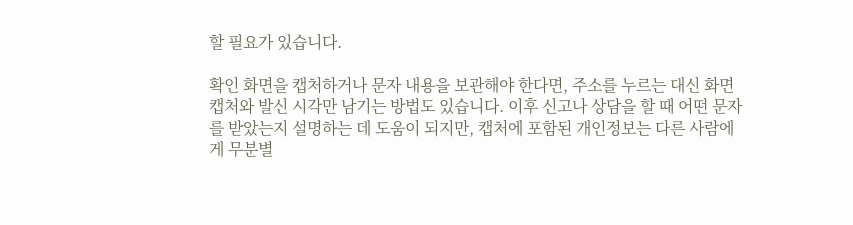할 필요가 있습니다.

확인 화면을 캡처하거나 문자 내용을 보관해야 한다면, 주소를 누르는 대신 화면 캡처와 발신 시각만 남기는 방법도 있습니다. 이후 신고나 상담을 할 때 어떤 문자를 받았는지 설명하는 데 도움이 되지만, 캡처에 포함된 개인정보는 다른 사람에게 무분별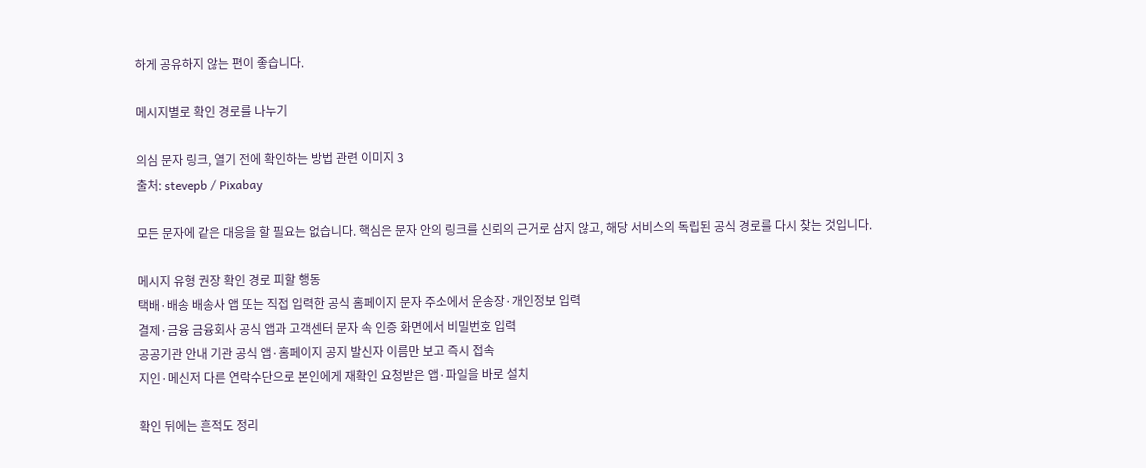하게 공유하지 않는 편이 좋습니다.

메시지별로 확인 경로를 나누기

의심 문자 링크, 열기 전에 확인하는 방법 관련 이미지 3
출처: stevepb / Pixabay

모든 문자에 같은 대응을 할 필요는 없습니다. 핵심은 문자 안의 링크를 신뢰의 근거로 삼지 않고, 해당 서비스의 독립된 공식 경로를 다시 찾는 것입니다.

메시지 유형 권장 확인 경로 피할 행동
택배·배송 배송사 앱 또는 직접 입력한 공식 홈페이지 문자 주소에서 운송장·개인정보 입력
결제·금융 금융회사 공식 앱과 고객센터 문자 속 인증 화면에서 비밀번호 입력
공공기관 안내 기관 공식 앱·홈페이지 공지 발신자 이름만 보고 즉시 접속
지인·메신저 다른 연락수단으로 본인에게 재확인 요청받은 앱·파일을 바로 설치

확인 뒤에는 흔적도 정리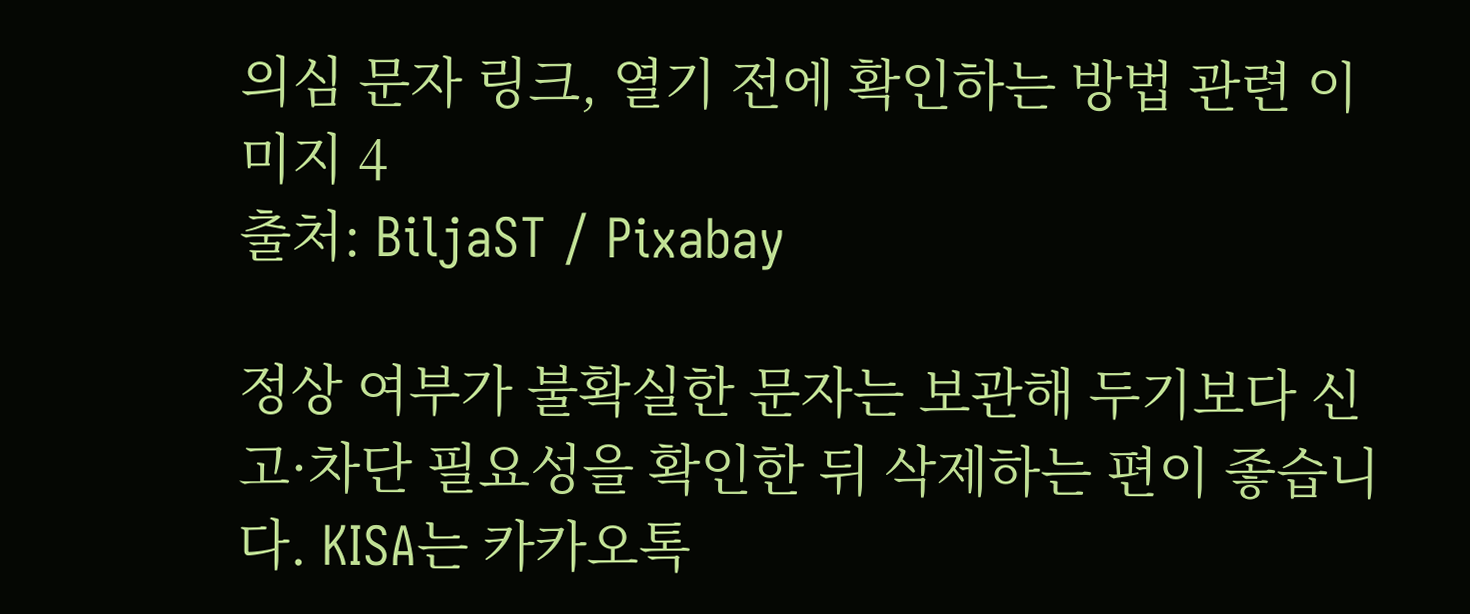의심 문자 링크, 열기 전에 확인하는 방법 관련 이미지 4
출처: BiljaST / Pixabay

정상 여부가 불확실한 문자는 보관해 두기보다 신고·차단 필요성을 확인한 뒤 삭제하는 편이 좋습니다. KISA는 카카오톡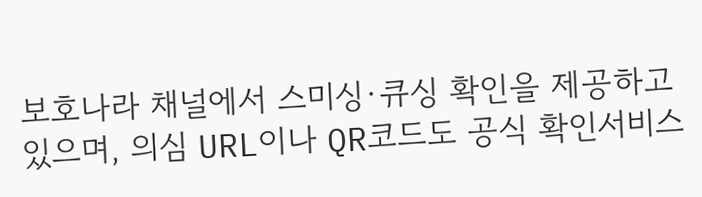보호나라 채널에서 스미싱·큐싱 확인을 제공하고 있으며, 의심 URL이나 QR코드도 공식 확인서비스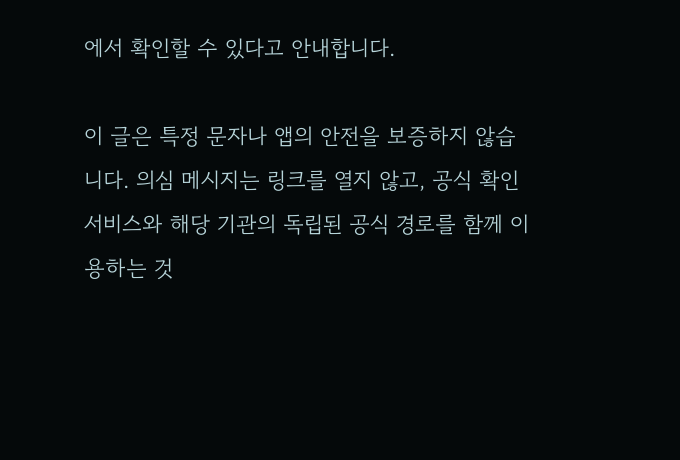에서 확인할 수 있다고 안내합니다.

이 글은 특정 문자나 앱의 안전을 보증하지 않습니다. 의심 메시지는 링크를 열지 않고, 공식 확인서비스와 해당 기관의 독립된 공식 경로를 함께 이용하는 것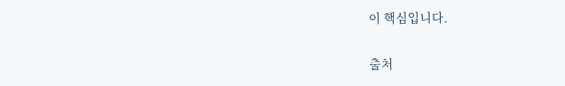이 핵심입니다.

출처